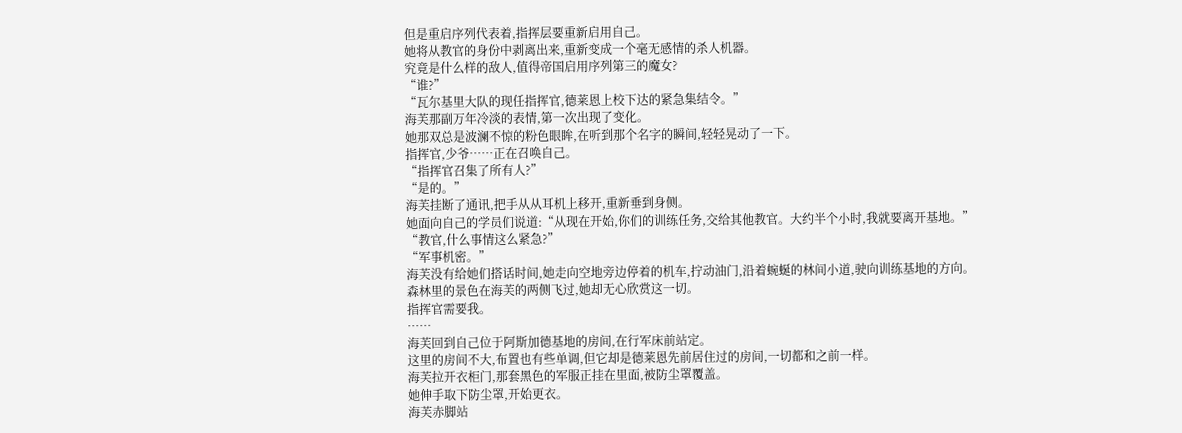但是重启序列代表着,指挥层要重新启用自己。
她将从教官的身份中剥离出来,重新变成一个毫无感情的杀人机器。
究竟是什么样的敌人,值得帝国启用序列第三的魔女?
“谁?”
“瓦尔基里大队的现任指挥官,德莱恩上校下达的紧急集结令。”
海芙那副万年冷淡的表情,第一次出现了变化。
她那双总是波澜不惊的粉色眼眸,在听到那个名字的瞬间,轻轻晃动了一下。
指挥官,少爷……正在召唤自己。
“指挥官召集了所有人?”
“是的。”
海芙挂断了通讯,把手从从耳机上移开,重新垂到身侧。
她面向自己的学员们说道:“从现在开始,你们的训练任务,交给其他教官。大约半个小时,我就要离开基地。”
“教官,什么事情这么紧急?”
“军事机密。”
海芙没有给她们搭话时间,她走向空地旁边停着的机车,拧动油门,沿着蜿蜒的林间小道,驶向训练基地的方向。
森林里的景色在海芙的两侧飞过,她却无心欣赏这一切。
指挥官需要我。
……
海芙回到自己位于阿斯加德基地的房间,在行军床前站定。
这里的房间不大,布置也有些单调,但它却是德莱恩先前居住过的房间,一切都和之前一样。
海芙拉开衣柜门,那套黑色的军服正挂在里面,被防尘罩覆盖。
她伸手取下防尘罩,开始更衣。
海芙赤脚站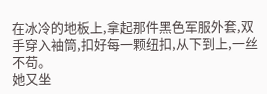在冰冷的地板上,拿起那件黑色军服外套,双手穿入袖筒,扣好每一颗纽扣,从下到上,一丝不苟。
她又坐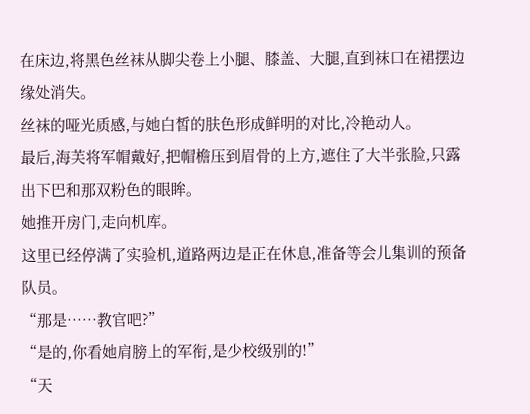在床边,将黑色丝袜从脚尖卷上小腿、膝盖、大腿,直到袜口在裙摆边缘处消失。
丝袜的哑光质感,与她白皙的肤色形成鲜明的对比,冷艳动人。
最后,海芙将军帽戴好,把帽檐压到眉骨的上方,遮住了大半张脸,只露出下巴和那双粉色的眼眸。
她推开房门,走向机库。
这里已经停满了实验机,道路两边是正在休息,准备等会儿集训的预备队员。
“那是……教官吧?”
“是的,你看她肩膀上的军衔,是少校级别的!”
“天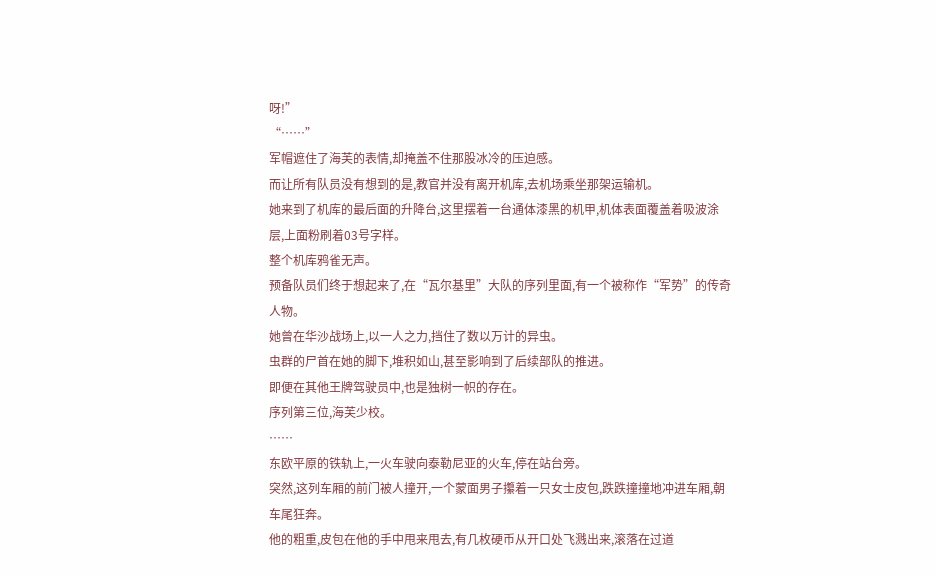呀!”
“……”
军帽遮住了海芙的表情,却掩盖不住那股冰冷的压迫感。
而让所有队员没有想到的是,教官并没有离开机库,去机场乘坐那架运输机。
她来到了机库的最后面的升降台,这里摆着一台通体漆黑的机甲,机体表面覆盖着吸波涂层,上面粉刷着03号字样。
整个机库鸦雀无声。
预备队员们终于想起来了,在“瓦尔基里”大队的序列里面,有一个被称作“军势”的传奇人物。
她曾在华沙战场上,以一人之力,挡住了数以万计的异虫。
虫群的尸首在她的脚下,堆积如山,甚至影响到了后续部队的推进。
即便在其他王牌驾驶员中,也是独树一帜的存在。
序列第三位,海芙少校。
……
东欧平原的铁轨上,一火车驶向泰勒尼亚的火车,停在站台旁。
突然,这列车厢的前门被人撞开,一个蒙面男子攥着一只女士皮包,跌跌撞撞地冲进车厢,朝车尾狂奔。
他的粗重,皮包在他的手中甩来甩去,有几枚硬币从开口处飞溅出来,滚落在过道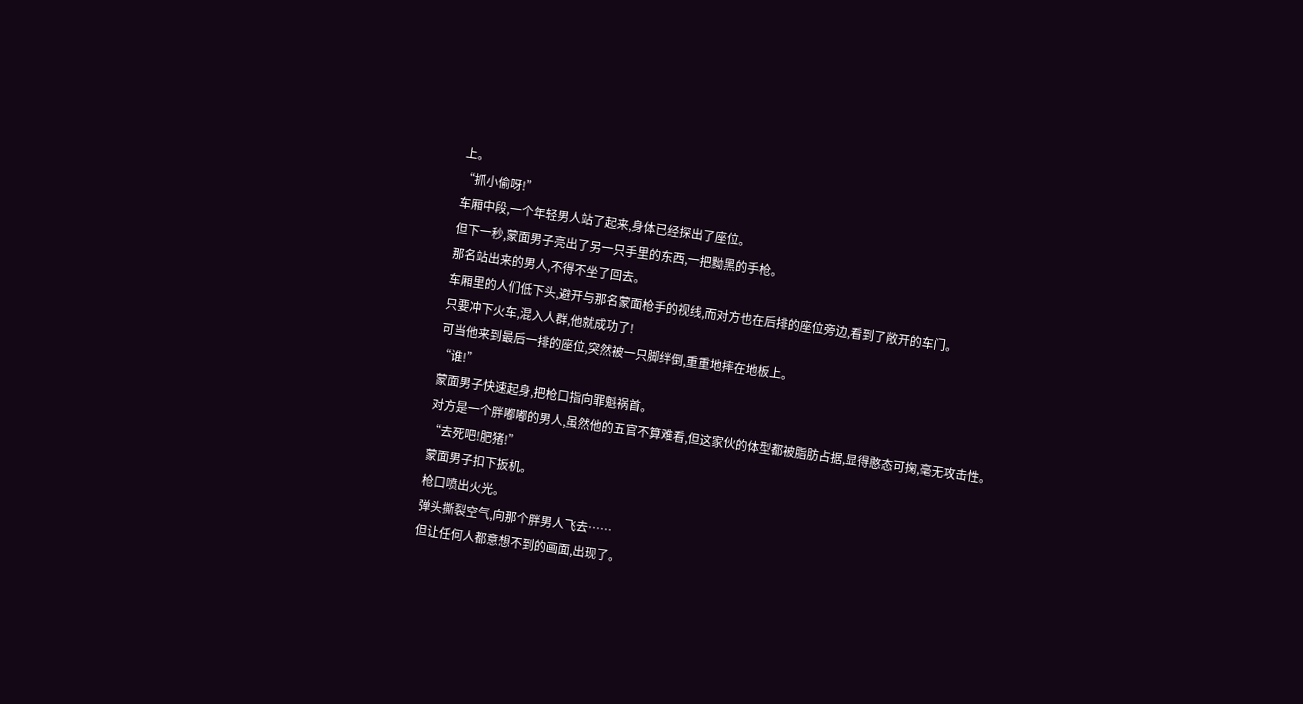上。
“抓小偷呀!”
车厢中段,一个年轻男人站了起来,身体已经探出了座位。
但下一秒,蒙面男子亮出了另一只手里的东西,一把黝黑的手枪。
那名站出来的男人,不得不坐了回去。
车厢里的人们低下头,避开与那名蒙面枪手的视线,而对方也在后排的座位旁边,看到了敞开的车门。
只要冲下火车,混入人群,他就成功了!
可当他来到最后一排的座位,突然被一只脚绊倒,重重地摔在地板上。
“谁!”
蒙面男子快速起身,把枪口指向罪魁祸首。
对方是一个胖嘟嘟的男人,虽然他的五官不算难看,但这家伙的体型都被脂肪占据,显得憨态可掬,毫无攻击性。
“去死吧!肥猪!”
蒙面男子扣下扳机。
枪口喷出火光。
弹头撕裂空气,向那个胖男人飞去……
但让任何人都意想不到的画面,出现了。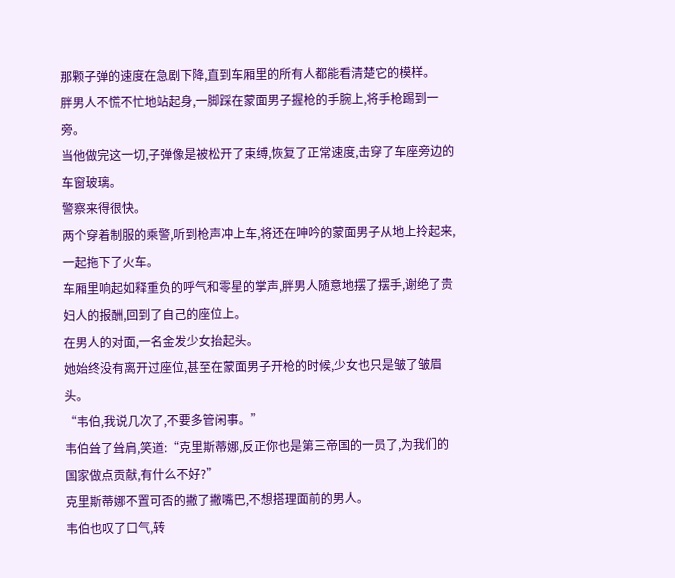那颗子弹的速度在急剧下降,直到车厢里的所有人都能看清楚它的模样。
胖男人不慌不忙地站起身,一脚踩在蒙面男子握枪的手腕上,将手枪踢到一旁。
当他做完这一切,子弹像是被松开了束缚,恢复了正常速度,击穿了车座旁边的车窗玻璃。
警察来得很快。
两个穿着制服的乘警,听到枪声冲上车,将还在呻吟的蒙面男子从地上拎起来,一起拖下了火车。
车厢里响起如释重负的呼气和零星的掌声,胖男人随意地摆了摆手,谢绝了贵妇人的报酬,回到了自己的座位上。
在男人的对面,一名金发少女抬起头。
她始终没有离开过座位,甚至在蒙面男子开枪的时候,少女也只是皱了皱眉头。
“韦伯,我说几次了,不要多管闲事。”
韦伯耸了耸肩,笑道:“克里斯蒂娜,反正你也是第三帝国的一员了,为我们的国家做点贡献,有什么不好?”
克里斯蒂娜不置可否的撇了撇嘴巴,不想搭理面前的男人。
韦伯也叹了口气,转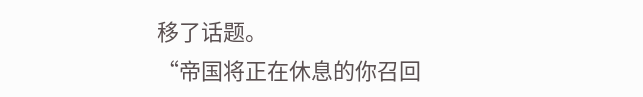移了话题。
“帝国将正在休息的你召回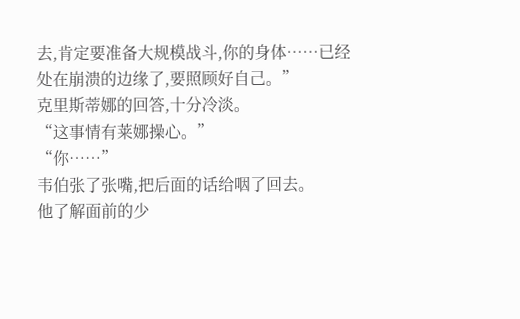去,肯定要准备大规模战斗,你的身体……已经处在崩溃的边缘了,要照顾好自己。”
克里斯蒂娜的回答,十分冷淡。
“这事情有莱娜操心。”
“你……”
韦伯张了张嘴,把后面的话给咽了回去。
他了解面前的少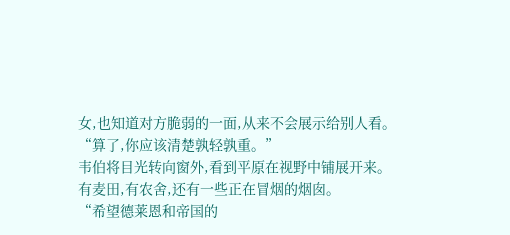女,也知道对方脆弱的一面,从来不会展示给别人看。
“算了,你应该清楚孰轻孰重。”
韦伯将目光转向窗外,看到平原在视野中铺展开来。
有麦田,有农舍,还有一些正在冒烟的烟囱。
“希望德莱恩和帝国的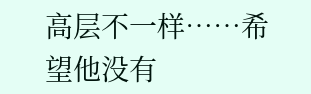高层不一样……希望他没有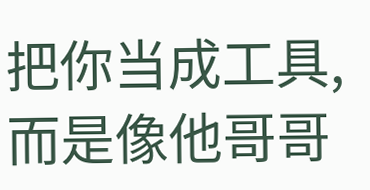把你当成工具,而是像他哥哥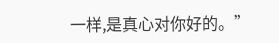一样,是真心对你好的。”